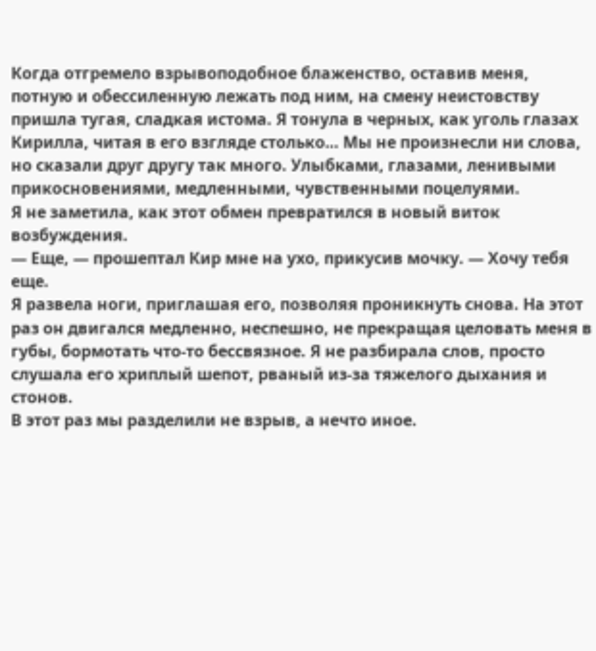Когда отгремело взрывоподобное блаженство, оставив меня, потную и обессиленную лежать под ним, на смену неистовству пришла тугая, сладкая истома. Я тонула в черных, как уголь глазах Кирилла, читая в его взгляде столько… Мы не произнесли ни слова, но сказали друг другу так много. Улыбками, глазами, ленивыми прикосновениями, медленными, чувственными поцелуями.
Я не заметила, как этот обмен превратился в новый виток возбуждения.
— Еще, — прошептал Кир мне на ухо, прикусив мочку. — Хочу тебя еще.
Я развела ноги, приглашая его, позволяя проникнуть снова. На этот раз он двигался медленно, неспешно, не прекращая целовать меня в губы, бормотать что-то бессвязное. Я не разбирала слов, просто слушала его хриплый шепот, рваный из-за тяжелого дыхания и стонов.
В этот раз мы разделили не взрыв, а нечто иное.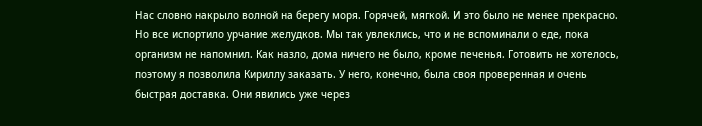Нас словно накрыло волной на берегу моря. Горячей, мягкой. И это было не менее прекрасно.
Но все испортило урчание желудков. Мы так увлеклись, что и не вспоминали о еде, пока организм не напомнил. Как назло, дома ничего не было, кроме печенья. Готовить не хотелось, поэтому я позволила Кириллу заказать. У него, конечно, была своя проверенная и очень быстрая доставка. Они явились уже через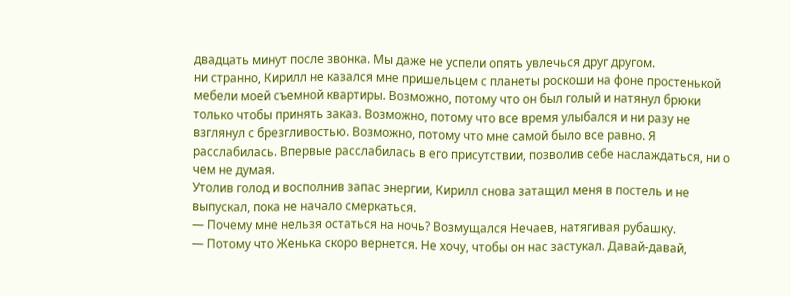двадцать минут после звонка. Мы даже не успели опять увлечься друг другом.
ни странно, Кирилл не казался мне пришельцем с планеты роскоши на фоне простенькой мебели моей съемной квартиры. Возможно, потому что он был голый и натянул брюки только чтобы принять заказ. Возможно, потому что все время улыбался и ни разу не взглянул с брезгливостью. Возможно, потому что мне самой было все равно. Я расслабилась. Впервые расслабилась в его присутствии, позволив себе наслаждаться, ни о чем не думая.
Утолив голод и восполнив запас энергии, Кирилл снова затащил меня в постель и не выпускал, пока не начало смеркаться.
— Почему мне нельзя остаться на ночь? Возмущался Нечаев, натягивая рубашку.
— Потому что Женька скоро вернется. Не хочу, чтобы он нас застукал. Давай-давай,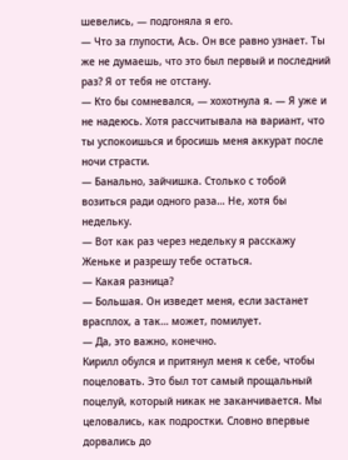шевелись, — подгоняла я его.
— Что за глупости, Ась. Он все равно узнает. Ты же не думаешь, что это был первый и последний раз? Я от тебя не отстану.
— Кто бы сомневался, — хохотнула я. — Я уже и не надеюсь. Хотя рассчитывала на вариант, что ты успокоишься и бросишь меня аккурат после ночи страсти.
— Банально, зайчишка. Столько с тобой возиться ради одного раза… Не, хотя бы недельку.
— Вот как раз через недельку я расскажу Женьке и разрешу тебе остаться.
— Какая разница?
— Большая. Он изведет меня, если застанет врасплох, а так… может, помилует.
— Да, это важно, конечно.
Кирилл обулся и притянул меня к себе, чтобы поцеловать. Это был тот самый прощальный поцелуй, который никак не заканчивается. Мы целовались, как подростки. Словно впервые дорвались до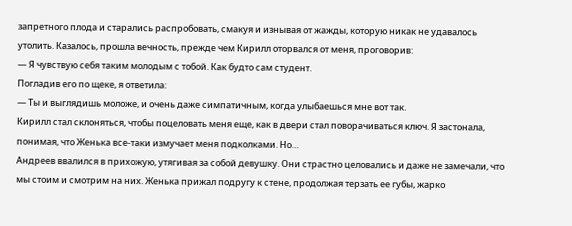запретного плода и старались распробовать, смакуя и изнывая от жажды, которую никак не удавалось утолить. Казалось, прошла вечность, прежде чем Кирилл оторвался от меня, проговорив:
— Я чувствую себя таким молодым с тобой. Как будто сам студент.
Погладив его по щеке, я ответила:
— Ты и выглядишь моложе, и очень даже симпатичным, когда улыбаешься мне вот так.
Кирилл стал склоняться, чтобы поцеловать меня еще, как в двери стал поворачиваться ключ. Я застонала, понимая, что Женька все-таки измучает меня подколками. Но…
Андреев ввалился в прихожую, утягивая за собой девушку. Они страстно целовались и даже не замечали, что мы стоим и смотрим на них. Женька прижал подругу к стене, продолжая терзать ее губы, жарко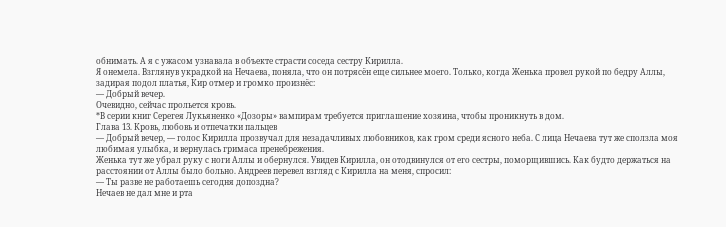обнимать. А я с ужасом узнавала в объекте страсти соседа сестру Кирилла.
Я онемела. Взглянув украдкой на Нечаева, поняла, что он потрясён еще сильнее моего. Только, когда Женька провел рукой по бедру Аллы, задирая подол платья, Кир отмер и громко произнёс:
— Добрый вечер.
Очевидно, сейчас прольется кровь.
*В серии книг Серегея Лукьяненко «Дозоры» вампирам требуется приглашение хозяина, чтобы проникнуть в дом.
Глава 13. Кровь, любовь и отпечатки пальцев
— Добрый вечер, — голос Кирилла прозвучал для незадачливых любовников, как гром среди ясного неба. С лица Нечаева тут же сползла моя любимая улыбка, и вернулась гримаса пренебрежения.
Женька тут же убрал руку с ноги Аллы и обернулся. Увидев Кирилла, он отодвинулся от его сестры, поморщившись. Как будто держаться на расстоянии от Аллы было больно. Андреев перевел взгляд с Кирилла на меня, спросил:
— Ты разве не работаешь сегодня допоздна?
Нечаев не дал мне и рта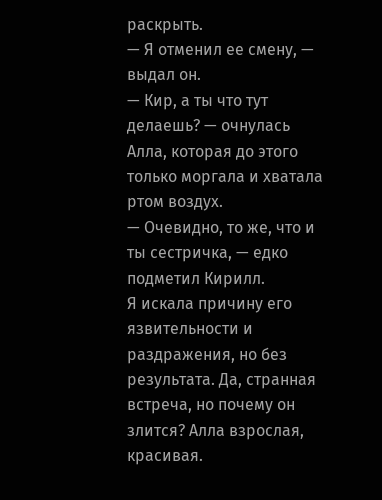раскрыть.
— Я отменил ее смену, — выдал он.
— Кир, а ты что тут делаешь? — очнулась Алла, которая до этого только моргала и хватала ртом воздух.
— Очевидно, то же, что и ты сестричка, — едко подметил Кирилл.
Я искала причину его язвительности и раздражения, но без результата. Да, странная встреча, но почему он злится? Алла взрослая, красивая.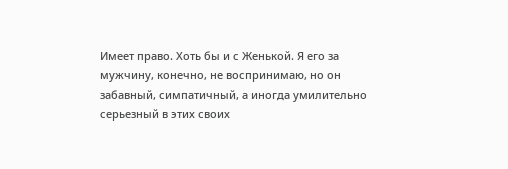Имеет право. Хоть бы и с Женькой. Я его за мужчину, конечно, не воспринимаю, но он забавный, симпатичный, а иногда умилительно серьезный в этих своих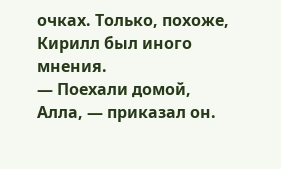очках. Только, похоже, Кирилл был иного мнения.
— Поехали домой, Алла, — приказал он.